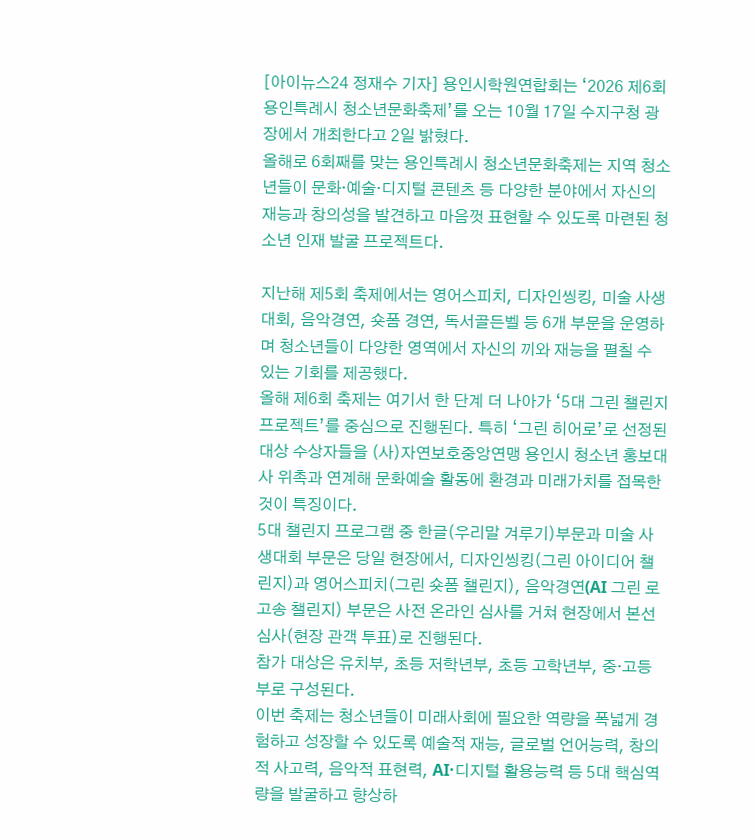[아이뉴스24 정재수 기자] 용인시학원연합회는 ‘2026 제6회 용인특례시 청소년문화축제’를 오는 10월 17일 수지구청 광장에서 개최한다고 2일 밝혔다.
올해로 6회째를 맞는 용인특례시 청소년문화축제는 지역 청소년들이 문화·예술·디지털 콘텐츠 등 다양한 분야에서 자신의 재능과 창의성을 발견하고 마음껏 표현할 수 있도록 마련된 청소년 인재 발굴 프로젝트다.

지난해 제5회 축제에서는 영어스피치, 디자인씽킹, 미술 사생대회, 음악경연, 숏폼 경연, 독서골든벨 등 6개 부문을 운영하며 청소년들이 다양한 영역에서 자신의 끼와 재능을 펼칠 수 있는 기회를 제공했다.
올해 제6회 축제는 여기서 한 단계 더 나아가 ‘5대 그린 챌린지 프로젝트’를 중심으로 진행된다. 특히 ‘그린 히어로’로 선정된 대상 수상자들을 (사)자연보호중앙연맹 용인시 청소년 홍보대사 위촉과 연계해 문화예술 활동에 환경과 미래가치를 접목한 것이 특징이다.
5대 챌린지 프로그램 중 한글(우리말 겨루기)부문과 미술 사생대회 부문은 당일 현장에서, 디자인씽킹(그린 아이디어 챌린지)과 영어스피치(그린 숏폼 챌린지), 음악경연(AI 그린 로고송 챌린지) 부문은 사전 온라인 심사를 거쳐 현장에서 본선 심사(현장 관객 투표)로 진행된다.
참가 대상은 유치부, 초등 저학년부, 초등 고학년부, 중·고등부로 구성된다.
이번 축제는 청소년들이 미래사회에 필요한 역량을 폭넓게 경험하고 성장할 수 있도록 예술적 재능, 글로벌 언어능력, 창의적 사고력, 음악적 표현력, AI·디지털 활용능력 등 5대 핵심역량을 발굴하고 향상하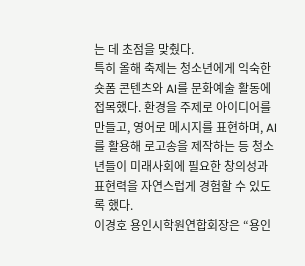는 데 초점을 맞췄다.
특히 올해 축제는 청소년에게 익숙한 숏폼 콘텐츠와 AI를 문화예술 활동에 접목했다. 환경을 주제로 아이디어를 만들고, 영어로 메시지를 표현하며, AI를 활용해 로고송을 제작하는 등 청소년들이 미래사회에 필요한 창의성과 표현력을 자연스럽게 경험할 수 있도록 했다.
이경호 용인시학원연합회장은 “용인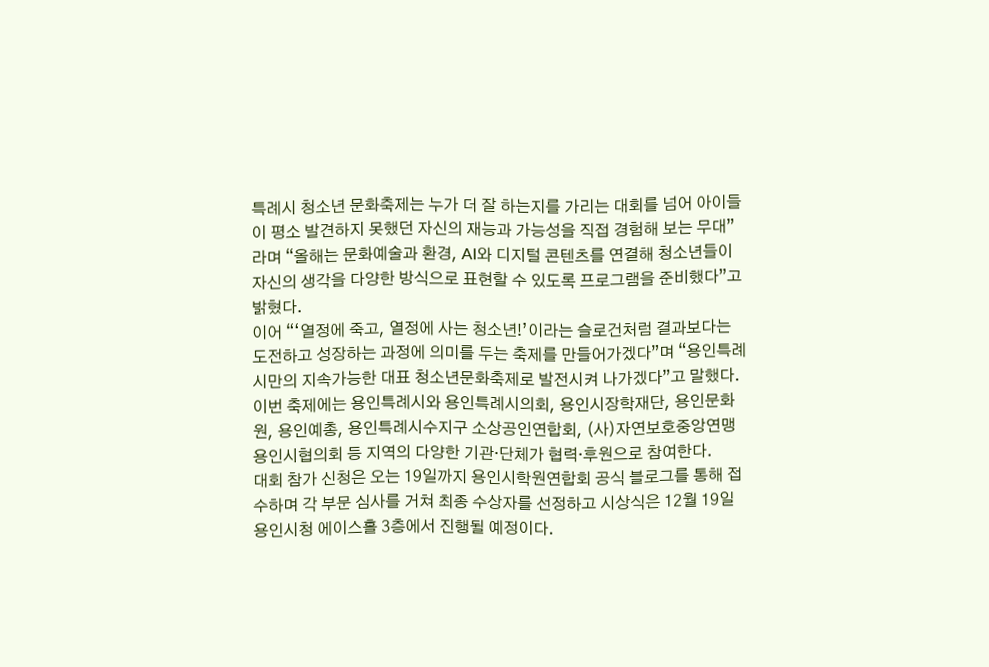특례시 청소년 문화축제는 누가 더 잘 하는지를 가리는 대회를 넘어 아이들이 평소 발견하지 못했던 자신의 재능과 가능성을 직접 경험해 보는 무대”라며 “올해는 문화예술과 환경, AI와 디지털 콘텐츠를 연결해 청소년들이 자신의 생각을 다양한 방식으로 표현할 수 있도록 프로그램을 준비했다”고 밝혔다.
이어 “‘열정에 죽고, 열정에 사는 청소년!’이라는 슬로건처럼 결과보다는 도전하고 성장하는 과정에 의미를 두는 축제를 만들어가겠다”며 “용인특례시만의 지속가능한 대표 청소년문화축제로 발전시켜 나가겠다”고 말했다.
이번 축제에는 용인특례시와 용인특례시의회, 용인시장학재단, 용인문화원, 용인예총, 용인특례시수지구 소상공인연합회, (사)자연보호중앙연맹 용인시협의회 등 지역의 다양한 기관·단체가 협력·후원으로 참여한다.
대회 참가 신청은 오는 19일까지 용인시학원연합회 공식 블로그를 통해 접수하며 각 부문 심사를 거쳐 최종 수상자를 선정하고 시상식은 12월 19일 용인시청 에이스홀 3층에서 진행될 예정이다.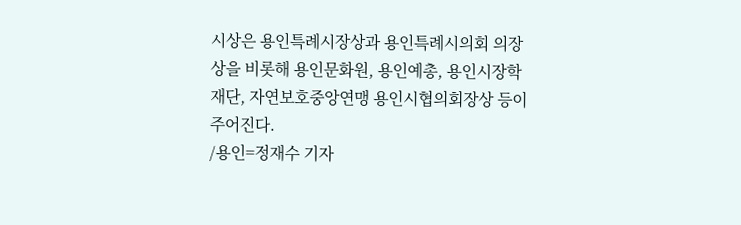시상은 용인특례시장상과 용인특례시의회 의장상을 비롯해 용인문화원, 용인예총, 용인시장학재단, 자연보호중앙연맹 용인시협의회장상 등이 주어진다.
/용인=정재수 기자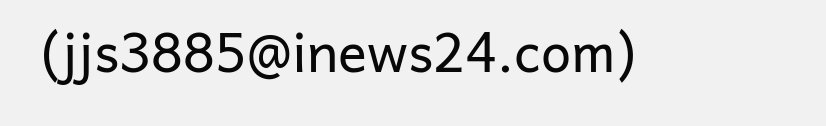(jjs3885@inews24.com)